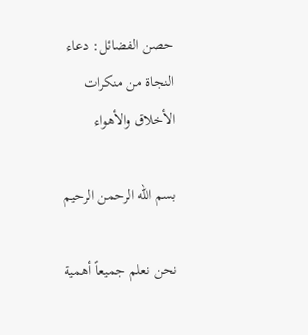حصن الفضائل: دعاء النجاة من منكرات الأخلاق والأهواء

بسم الله الرحمن الرحيم

نحن نعلم جميعاً أهمية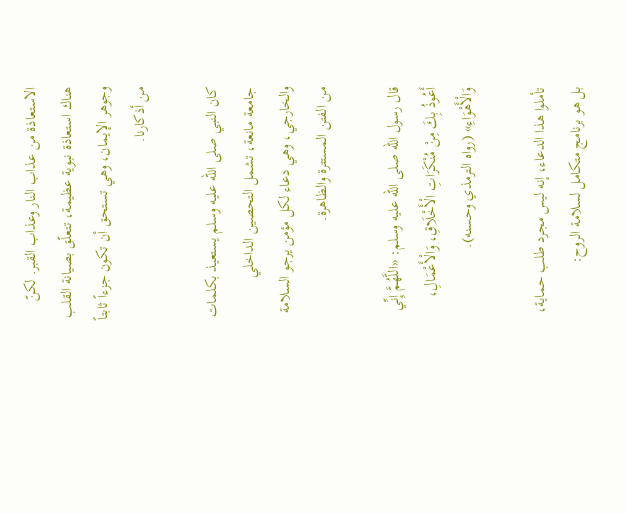الاستعاذة من عذاب النار وعذاب القبر. لكنّ هناك استعاذة نبوية عظيمة، تتعلّق بصيانة القلب وجوهر الإيمان، وهي تستحق أن تكون جزءاً ثابتاً من أذكارنا.

كان النبي صلى الله عليه وسلم يستعيذ بكلمات جامعة مانعة، تشمل التحصين الداخلي والخارجي، وهي دعاء لكل مؤمن يرجو السلامة من الفتن المستترة والظاهرة.

قال رسول الله صلى الله عليه وسلم: «اللَّهُمَّ إِنِّي أَعُوذُ بِكَ مِنْ مُنْكَرَاتِ الْأَخْلَاقِ، وَالْأَعْمَالِ، وَالْأَهْوَاءِ» (رواه الترمذي وحسنه).

تأملوا هذا الدعاء، إنه ليس مجرد طلب حماية، بل هو برنامج متكامل لسلامة الروح: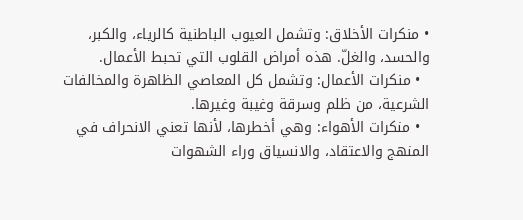• منكرات الأخلاق: وتشمل العيوب الباطنية كالرياء، والكبر، والحسد، والغلّ. هذه أمراض القلوب التي تحبط الأعمال.
  • منكرات الأعمال: وتشمل كل المعاصي الظاهرة والمخالفات الشرعية، من ظلم وسرقة وغيبة وغيرها.
  • منكرات الأهواء: وهي أخطرها، لأنها تعني الانحراف في المنهج والاعتقاد، والانسياق وراء الشهوات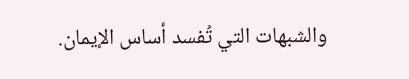والشبهات التي تُفسد أساس الإيمان.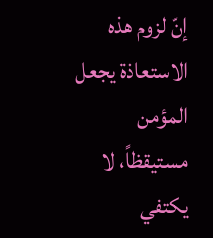إنّ لزوم هذه الاستعاذة يجعل المؤمن مستيقظاً، لا يكتفي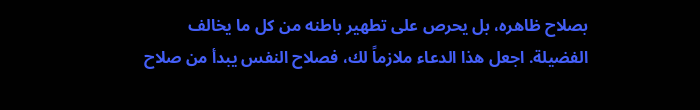بصلاح ظاهره، بل يحرص على تطهير باطنه من كل ما يخالف الفضيلة. اجعل هذا الدعاء ملازماً لك، فصلاح النفس يبدأ من صلاح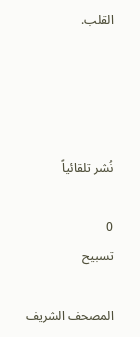القلب.




نُشر تلقائياً

0
تسبيح

المصحف الشريف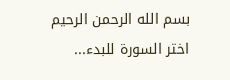بسم الله الرحمن الرحيم
اختر السورة للبدء...